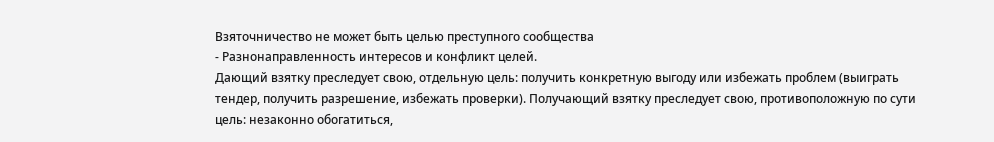Взяточничество не может быть целью преступного сообщества
- Разнонаправленность интересов и конфликт целей.
Дающий взятку преследует свою, отдельную цель: получить конкретную выгоду или избежать проблем (выиграть тендер, получить разрешение, избежать проверки). Получающий взятку преследует свою, противоположную по сути цель: незаконно обогатиться,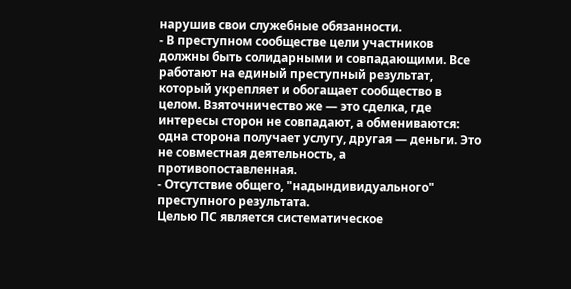нарушив свои служебные обязанности.
- В преступном сообществе цели участников должны быть солидарными и совпадающими. Все работают на единый преступный результат, который укрепляет и обогащает сообщество в целом. Взяточничество же — это сделка, где интересы сторон не совпадают, а обмениваются: одна сторона получает услугу, другая — деньги. Это не совместная деятельность, а противопоставленная.
- Отсутствие общего, "надындивидуального" преступного результата.
Целью ПС является систематическое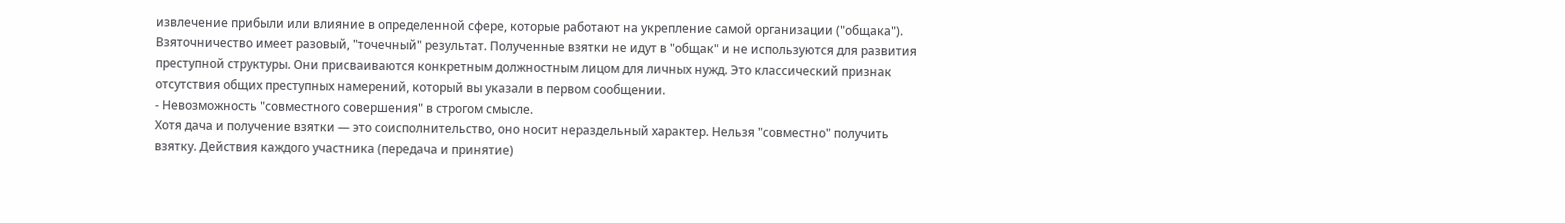извлечение прибыли или влияние в определенной сфере, которые работают на укрепление самой организации ("общака"). Взяточничество имеет разовый, "точечный" результат. Полученные взятки не идут в "общак" и не используются для развития преступной структуры. Они присваиваются конкретным должностным лицом для личных нужд. Это классический признак отсутствия общих преступных намерений, который вы указали в первом сообщении.
- Невозможность "совместного совершения" в строгом смысле.
Хотя дача и получение взятки — это соисполнительство, оно носит нераздельный характер. Нельзя "совместно" получить взятку. Действия каждого участника (передача и принятие)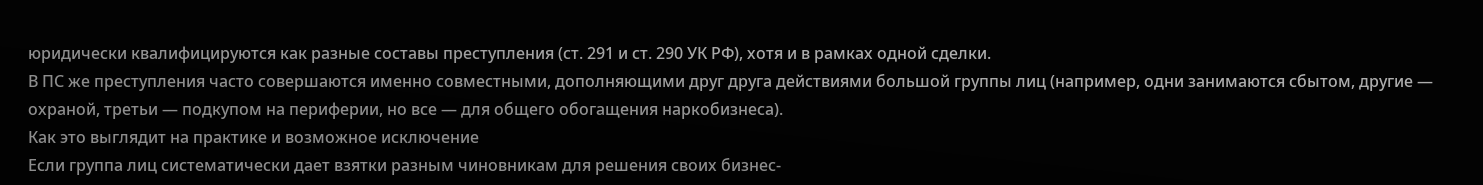юридически квалифицируются как разные составы преступления (ст. 291 и ст. 290 УК РФ), хотя и в рамках одной сделки.
В ПС же преступления часто совершаются именно совместными, дополняющими друг друга действиями большой группы лиц (например, одни занимаются сбытом, другие — охраной, третьи — подкупом на периферии, но все — для общего обогащения наркобизнеса).
Как это выглядит на практике и возможное исключение
Если группа лиц систематически дает взятки разным чиновникам для решения своих бизнес-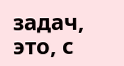задач, это, с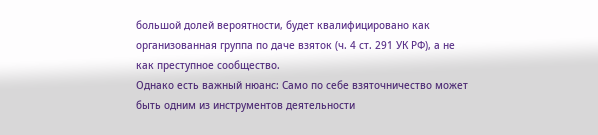большой долей вероятности, будет квалифицировано как организованная группа по даче взяток (ч. 4 ст. 291 УК РФ), а не как преступное сообщество.
Однако есть важный нюанс: Само по себе взяточничество может быть одним из инструментов деятельности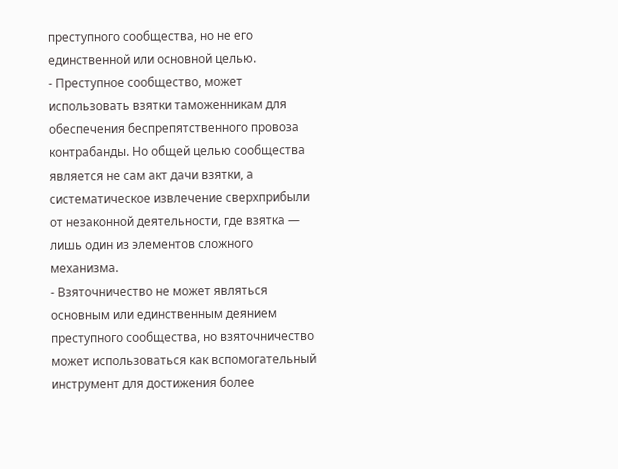преступного сообщества, но не его единственной или основной целью.
- Преступное сообщество, может использовать взятки таможенникам для обеспечения беспрепятственного провоза контрабанды. Но общей целью сообщества является не сам акт дачи взятки, а систематическое извлечение сверхприбыли от незаконной деятельности, где взятка — лишь один из элементов сложного механизма.
- Взяточничество не может являться основным или единственным деянием преступного сообщества, но взяточничество может использоваться как вспомогательный инструмент для достижения более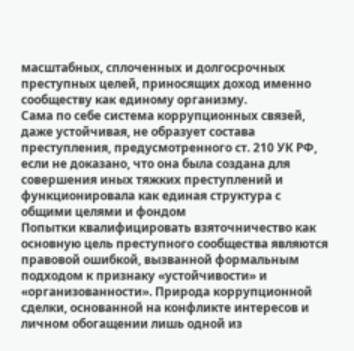масштабных, сплоченных и долгосрочных преступных целей, приносящих доход именно сообществу как единому организму.
Сама по себе система коррупционных связей, даже устойчивая, не образует состава преступления, предусмотренного ст. 210 УК РФ, если не доказано, что она была создана для совершения иных тяжких преступлений и функционировала как единая структура с общими целями и фондом
Попытки квалифицировать взяточничество как основную цель преступного сообщества являются правовой ошибкой, вызванной формальным подходом к признаку «устойчивости» и «организованности». Природа коррупционной сделки, основанной на конфликте интересов и личном обогащении лишь одной из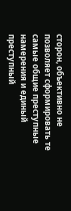сторон, объективно не позволяет сформировать те самые общие преступные намерения и единый преступный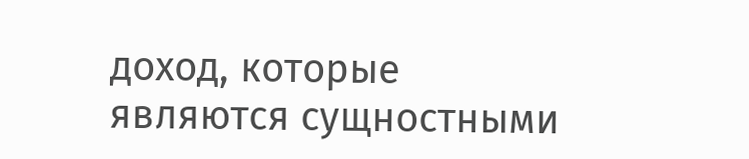доход, которые являются сущностными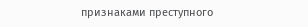признаками преступного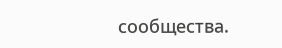сообщества.